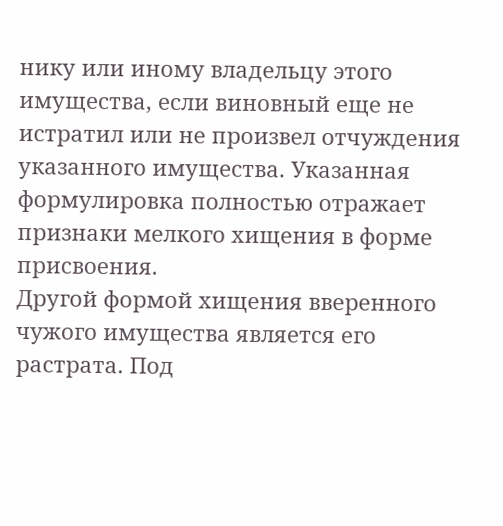нику или иному владельцу этого имущества, если виновный еще не истратил или не произвел отчуждения указанного имущества. Указанная формулировка полностью отражает признаки мелкого хищения в форме присвоения.
Другой формой хищения вверенного чужого имущества является его растрата. Под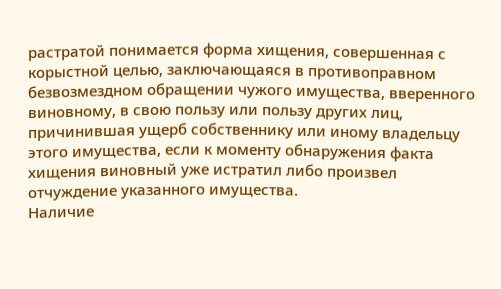растратой понимается форма хищения, совершенная с корыстной целью, заключающаяся в противоправном безвозмездном обращении чужого имущества, вверенного виновному, в свою пользу или пользу других лиц, причинившая ущерб собственнику или иному владельцу этого имущества, если к моменту обнаружения факта хищения виновный уже истратил либо произвел отчуждение указанного имущества.
Наличие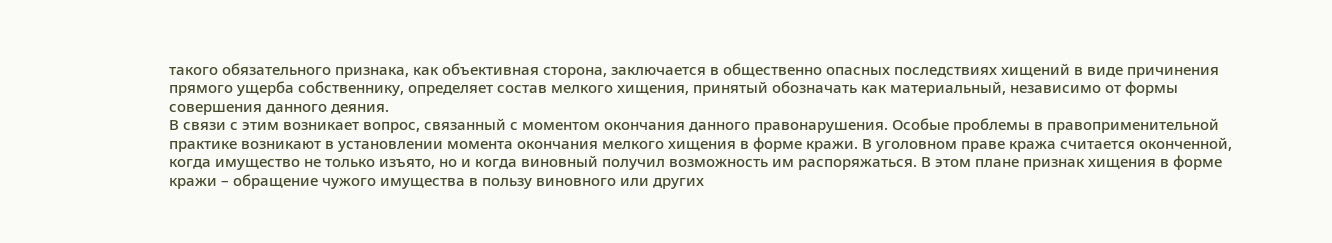такого обязательного признака, как объективная сторона, заключается в общественно опасных последствиях хищений в виде причинения прямого ущерба собственнику, определяет состав мелкого хищения, принятый обозначать как материальный, независимо от формы совершения данного деяния.
В связи с этим возникает вопрос, связанный с моментом окончания данного правонарушения. Особые проблемы в правоприменительной практике возникают в установлении момента окончания мелкого хищения в форме кражи. В уголовном праве кража считается оконченной, когда имущество не только изъято, но и когда виновный получил возможность им распоряжаться. В этом плане признак хищения в форме кражи – обращение чужого имущества в пользу виновного или других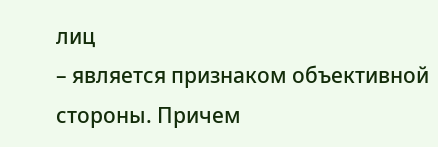лиц
– является признаком объективной стороны. Причем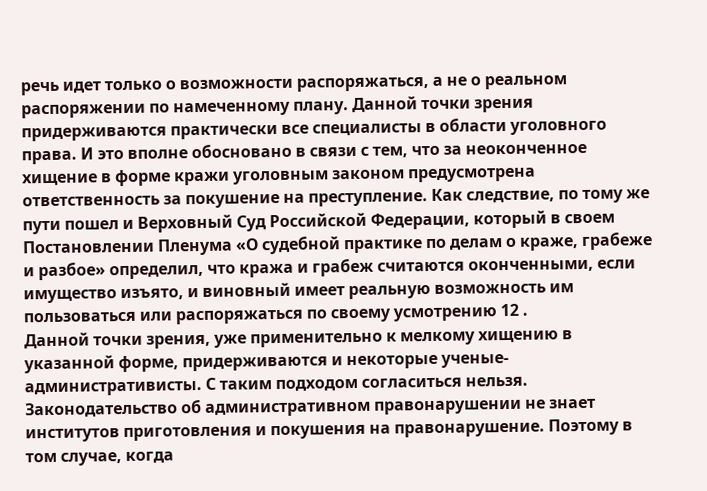речь идет только о возможности распоряжаться, а не о реальном распоряжении по намеченному плану. Данной точки зрения придерживаются практически все специалисты в области уголовного права. И это вполне обосновано в связи с тем, что за неоконченное хищение в форме кражи уголовным законом предусмотрена ответственность за покушение на преступление. Как следствие, по тому же пути пошел и Верховный Суд Российской Федерации, который в своем Постановлении Пленума «О судебной практике по делам о краже, грабеже и разбое» определил, что кража и грабеж считаются оконченными, если имущество изъято, и виновный имеет реальную возможность им пользоваться или распоряжаться по своему усмотрению 12 .
Данной точки зрения, уже применительно к мелкому хищению в указанной форме, придерживаются и некоторые ученые-административисты. С таким подходом согласиться нельзя. Законодательство об административном правонарушении не знает институтов приготовления и покушения на правонарушение. Поэтому в том случае, когда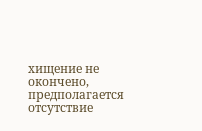хищение не окончено, предполагается отсутствие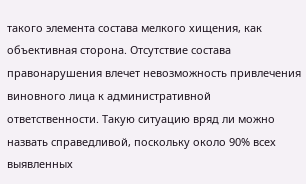такого элемента состава мелкого хищения, как объективная сторона. Отсутствие состава правонарушения влечет невозможность привлечения виновного лица к административной ответственности. Такую ситуацию вряд ли можно назвать справедливой, поскольку около 90% всех выявленных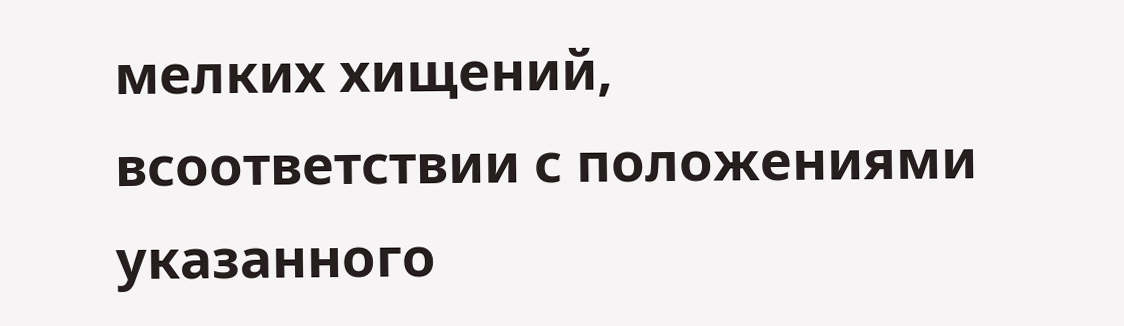мелких хищений,
всоответствии с положениями указанного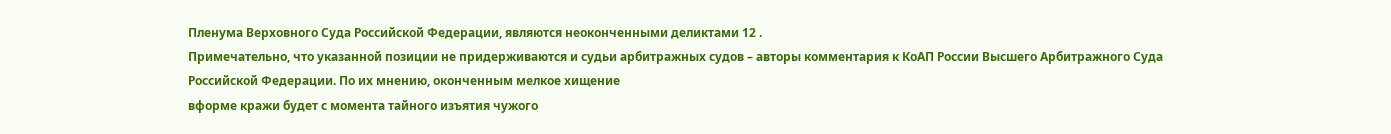Пленума Верховного Суда Российской Федерации, являются неоконченными деликтами 12 .
Примечательно, что указанной позиции не придерживаются и судьи арбитражных судов – авторы комментария к КоАП России Высшего Арбитражного Суда Российской Федерации. По их мнению, оконченным мелкое хищение
вформе кражи будет с момента тайного изъятия чужого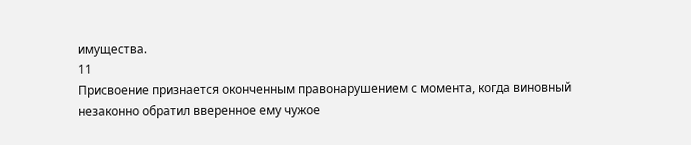имущества.
11
Присвоение признается оконченным правонарушением с момента, когда виновный незаконно обратил вверенное ему чужое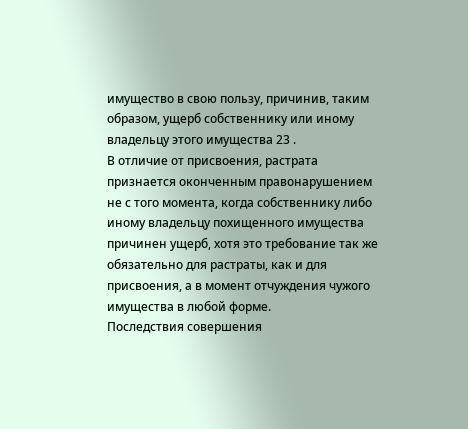имущество в свою пользу, причинив, таким образом, ущерб собственнику или иному владельцу этого имущества 23 .
В отличие от присвоения, растрата признается оконченным правонарушением не с того момента, когда собственнику либо иному владельцу похищенного имущества причинен ущерб, хотя это требование так же обязательно для растраты, как и для присвоения, а в момент отчуждения чужого имущества в любой форме.
Последствия совершения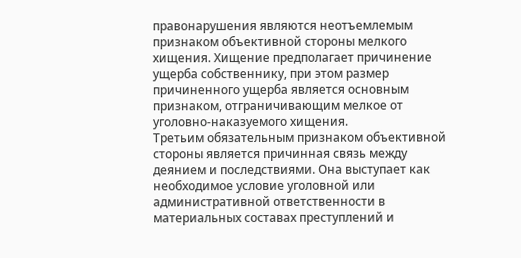правонарушения являются неотъемлемым признаком объективной стороны мелкого хищения. Хищение предполагает причинение ущерба собственнику, при этом размер причиненного ущерба является основным признаком, отграничивающим мелкое от уголовно-наказуемого хищения.
Третьим обязательным признаком объективной стороны является причинная связь между деянием и последствиями. Она выступает как необходимое условие уголовной или административной ответственности в материальных составах преступлений и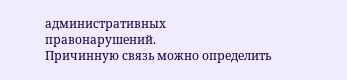административных правонарушений.
Причинную связь можно определить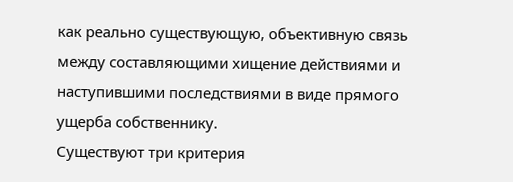как реально существующую, объективную связь между составляющими хищение действиями и наступившими последствиями в виде прямого ущерба собственнику.
Существуют три критерия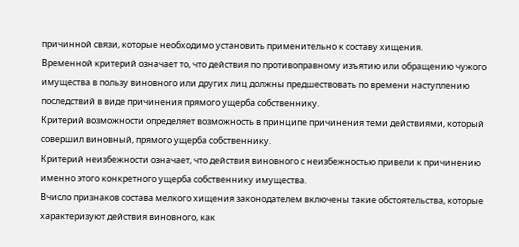причинной связи, которые необходимо установить применительно к составу хищения.
Временной критерий означает то, что действия по противоправному изъятию или обращению чужого имущества в пользу виновного или других лиц должны предшествовать по времени наступлению последствий в виде причинения прямого ущерба собственнику.
Критерий возможности определяет возможность в принципе причинения теми действиями, который совершил виновный, прямого ущерба собственнику.
Критерий неизбежности означает, что действия виновного с неизбежностью привели к причинению именно этого конкретного ущерба собственнику имущества.
Вчисло признаков состава мелкого хищения законодателем включены такие обстоятельства, которые характеризуют действия виновного, как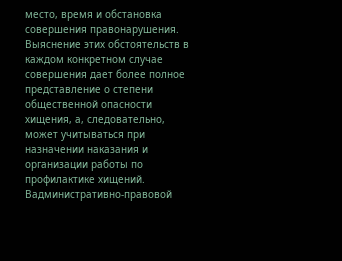место, время и обстановка совершения правонарушения. Выяснение этих обстоятельств в каждом конкретном случае совершения дает более полное представление о степени общественной опасности хищения, а, следовательно, может учитываться при назначении наказания и организации работы по профилактике хищений.
Вадминистративно-правовой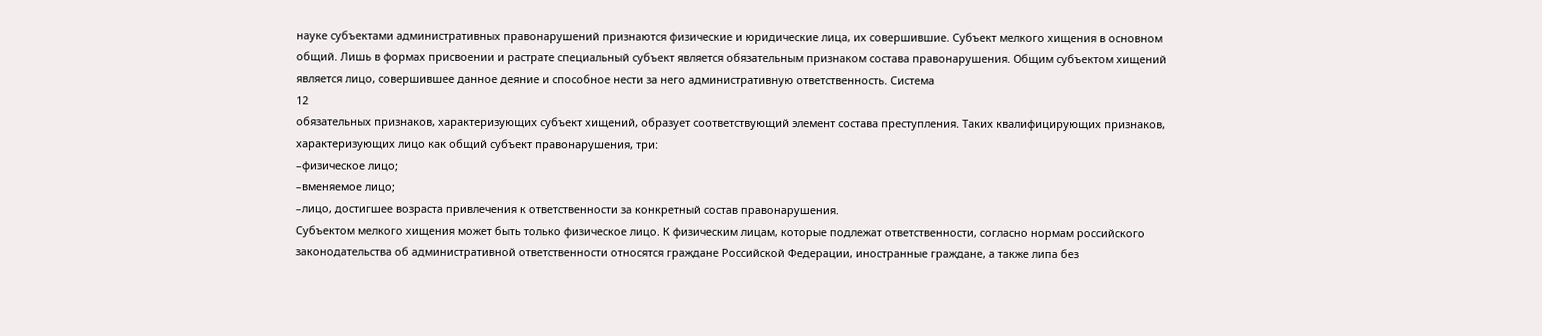науке субъектами административных правонарушений признаются физические и юридические лица, их совершившие. Субъект мелкого хищения в основном общий. Лишь в формах присвоении и растрате специальный субъект является обязательным признаком состава правонарушения. Общим субъектом хищений является лицо, совершившее данное деяние и способное нести за него административную ответственность. Система
12
обязательных признаков, характеризующих субъект хищений, образует соответствующий элемент состава преступления. Таких квалифицирующих признаков, характеризующих лицо как общий субъект правонарушения, три:
–физическое лицо;
–вменяемое лицо;
–лицо, достигшее возраста привлечения к ответственности за конкретный состав правонарушения.
Субъектом мелкого хищения может быть только физическое лицо. К физическим лицам, которые подлежат ответственности, согласно нормам российского законодательства об административной ответственности относятся граждане Российской Федерации, иностранные граждане, а также липа без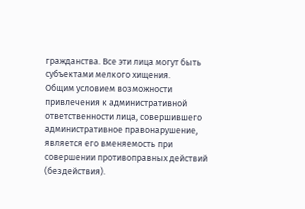гражданства. Все эти лица могут быть субъектами мелкого хищения.
Общим условием возможности привлечения к административной ответственности лица, совершившего административное правонарушение, является его вменяемость при совершении противоправных действий (бездействия).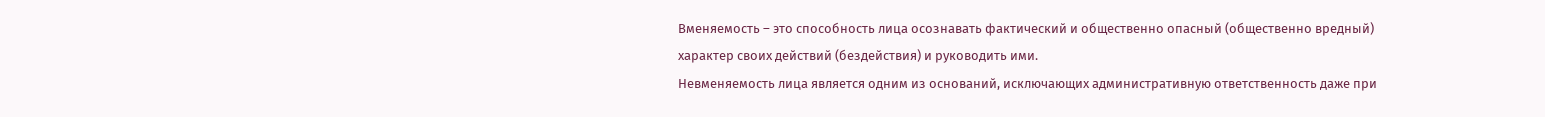Вменяемость – это способность лица осознавать фактический и общественно опасный (общественно вредный) характер своих действий (бездействия) и руководить ими.
Невменяемость лица является одним из оснований, исключающих административную ответственность даже при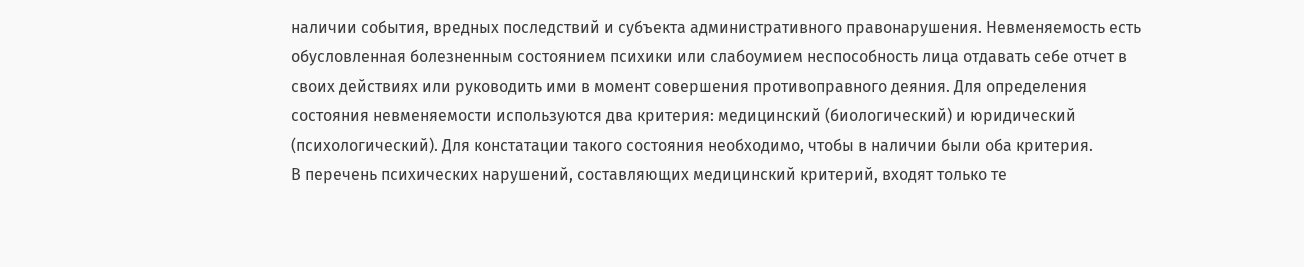наличии события, вредных последствий и субъекта административного правонарушения. Невменяемость есть обусловленная болезненным состоянием психики или слабоумием неспособность лица отдавать себе отчет в своих действиях или руководить ими в момент совершения противоправного деяния. Для определения состояния невменяемости используются два критерия: медицинский (биологический) и юридический (психологический). Для констатации такого состояния необходимо, чтобы в наличии были оба критерия.
В перечень психических нарушений, составляющих медицинский критерий, входят только те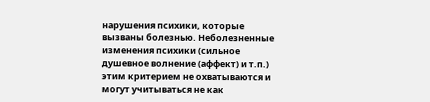нарушения психики, которые вызваны болезнью. Неболезненные изменения психики (сильное душевное волнение (аффект) и т.п.) этим критерием не охватываются и могут учитываться не как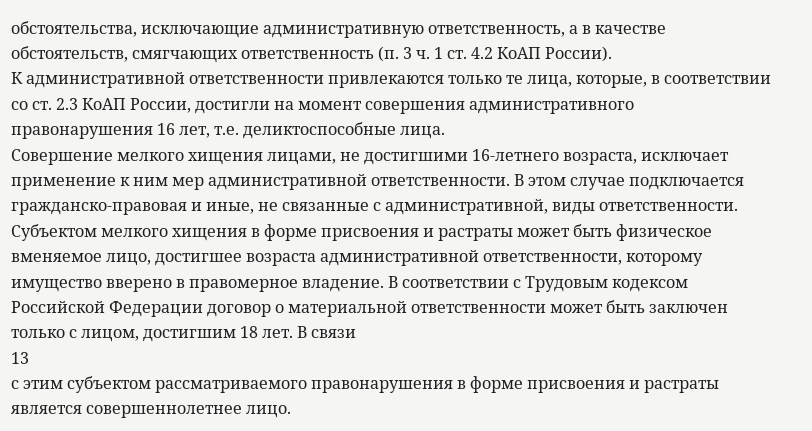обстоятельства, исключающие административную ответственность, а в качестве обстоятельств, смягчающих ответственность (п. 3 ч. 1 ст. 4.2 КоАП России).
К административной ответственности привлекаются только те лица, которые, в соответствии со ст. 2.3 КоАП России, достигли на момент совершения административного правонарушения 16 лет, т.е. деликтоспособные лица.
Совершение мелкого хищения лицами, не достигшими 16-летнего возраста, исключает применение к ним мер административной ответственности. В этом случае подключается гражданско-правовая и иные, не связанные с административной, виды ответственности.
Субъектом мелкого хищения в форме присвоения и растраты может быть физическое вменяемое лицо, достигшее возраста административной ответственности, которому имущество вверено в правомерное владение. В соответствии с Трудовым кодексом Российской Федерации договор о материальной ответственности может быть заключен только с лицом, достигшим 18 лет. В связи
13
с этим субъектом рассматриваемого правонарушения в форме присвоения и растраты является совершеннолетнее лицо.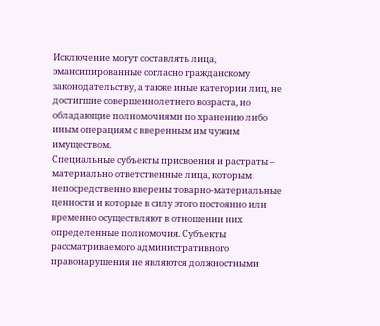Исключение могут составлять лица, эмансипированные согласно гражданскому законодательству, а также иные категории лиц, не достигшие совершеннолетнего возраста, но обладающие полномочиями по хранению либо иным операциям с вверенным им чужим имуществом.
Специальные субъекты присвоения и растраты – материально ответственные лица, которым непосредственно вверены товарно-материальные ценности и которые в силу этого постоянно или временно осуществляют в отношении них определенные полномочия. Субъекты рассматриваемого административного правонарушения не являются должностными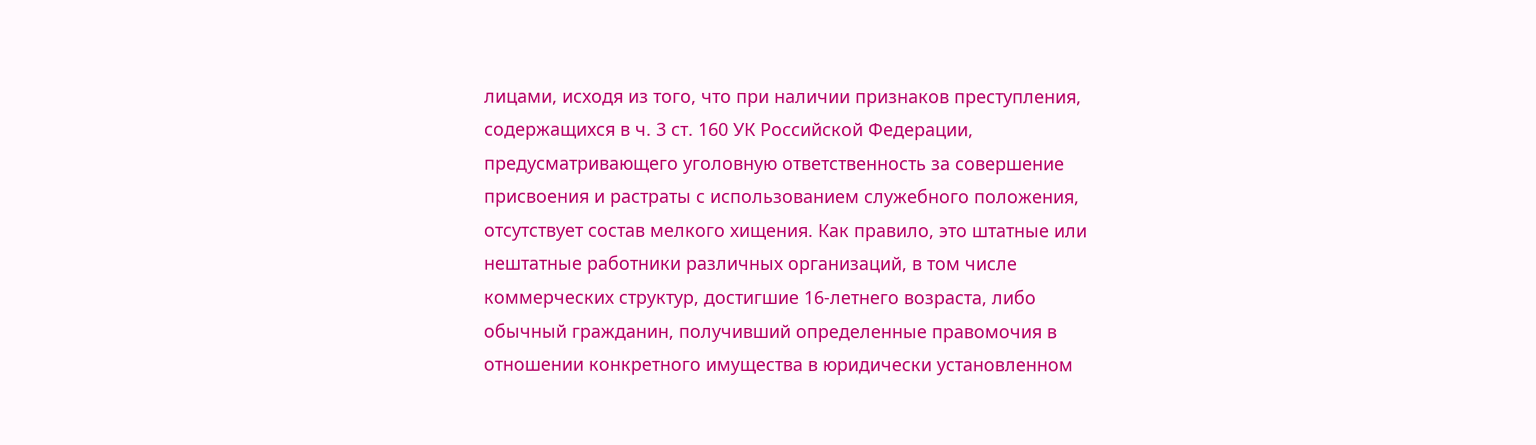лицами, исходя из того, что при наличии признаков преступления, содержащихся в ч. 3 ст. 160 УК Российской Федерации, предусматривающего уголовную ответственность за совершение присвоения и растраты с использованием служебного положения, отсутствует состав мелкого хищения. Как правило, это штатные или нештатные работники различных организаций, в том числе коммерческих структур, достигшие 16-летнего возраста, либо обычный гражданин, получивший определенные правомочия в отношении конкретного имущества в юридически установленном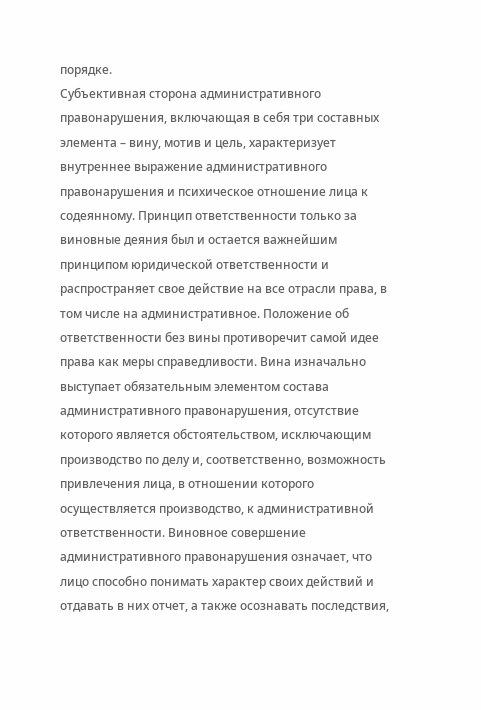порядке.
Субъективная сторона административного правонарушения, включающая в себя три составных элемента – вину, мотив и цель, характеризует внутреннее выражение административного правонарушения и психическое отношение лица к содеянному. Принцип ответственности только за виновные деяния был и остается важнейшим принципом юридической ответственности и распространяет свое действие на все отрасли права, в том числе на административное. Положение об ответственности без вины противоречит самой идее права как меры справедливости. Вина изначально выступает обязательным элементом состава административного правонарушения, отсутствие которого является обстоятельством, исключающим производство по делу и, соответственно, возможность привлечения лица, в отношении которого осуществляется производство, к административной ответственности. Виновное совершение административного правонарушения означает, что лицо способно понимать характер своих действий и отдавать в них отчет, а также осознавать последствия,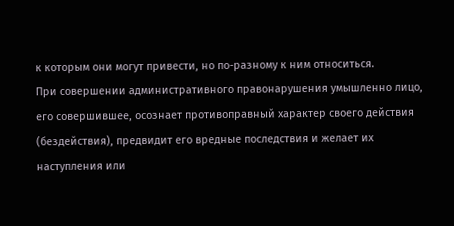к которым они могут привести, но по-разному к ним относиться.
При совершении административного правонарушения умышленно лицо, его совершившее, осознает противоправный характер своего действия (бездействия), предвидит его вредные последствия и желает их наступления или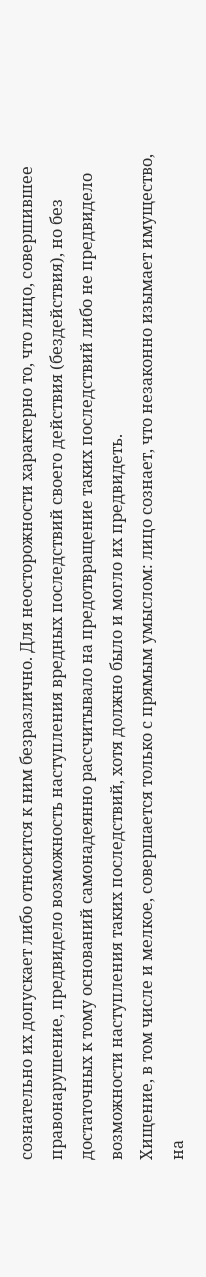сознательно их допускает либо относится к ним безразлично. Для неосторожности характерно то, что лицо, совершившее правонарушение, предвидело возможность наступления вредных последствий своего действия (бездействия), но без достаточных к тому оснований самонадеянно рассчитывало на предотвращение таких последствий либо не предвидело возможности наступления таких последствий, хотя должно было и могло их предвидеть.
Хищение, в том числе и мелкое, совершается только с прямым умыслом: лицо сознает, что незаконно изымает имущество, на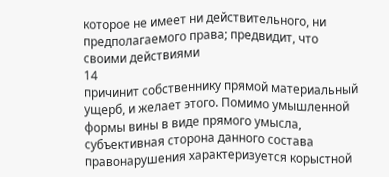которое не имеет ни действительного, ни предполагаемого права; предвидит, что своими действиями
14
причинит собственнику прямой материальный ущерб, и желает этого. Помимо умышленной формы вины в виде прямого умысла, субъективная сторона данного состава правонарушения характеризуется корыстной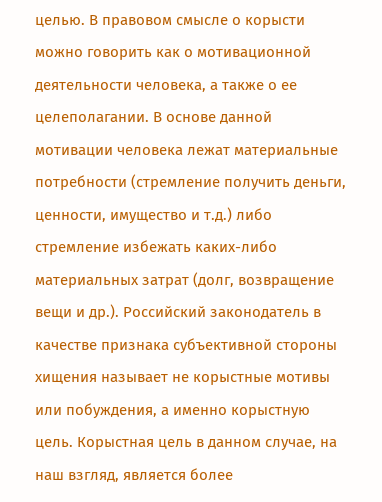целью. В правовом смысле о корысти можно говорить как о мотивационной деятельности человека, а также о ее целеполагании. В основе данной мотивации человека лежат материальные потребности (стремление получить деньги, ценности, имущество и т.д.) либо стремление избежать каких-либо материальных затрат (долг, возвращение вещи и др.). Российский законодатель в качестве признака субъективной стороны хищения называет не корыстные мотивы или побуждения, а именно корыстную цель. Корыстная цель в данном случае, на наш взгляд, является более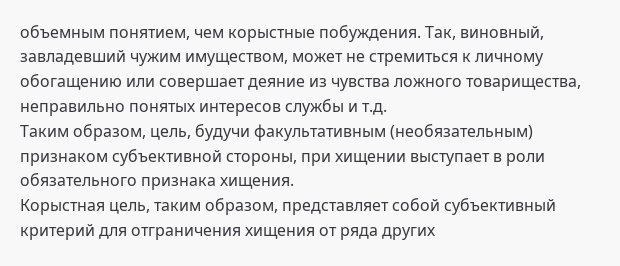объемным понятием, чем корыстные побуждения. Так, виновный, завладевший чужим имуществом, может не стремиться к личному обогащению или совершает деяние из чувства ложного товарищества, неправильно понятых интересов службы и т.д.
Таким образом, цель, будучи факультативным (необязательным) признаком субъективной стороны, при хищении выступает в роли обязательного признака хищения.
Корыстная цель, таким образом, представляет собой субъективный критерий для отграничения хищения от ряда других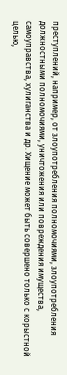преступлений, например, от злоупотребления полномочиями, злоупотребления должностными полномочиями, уничтожения или повреждения имущества, самоуправства, хулиганства и др. Хищение может быть совершено только с корыстной целью,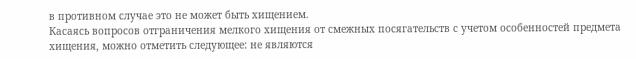в противном случае это не может быть хищением.
Касаясь вопросов отграничения мелкого хищения от смежных посягательств с учетом особенностей предмета хищения, можно отметить следующее: не являются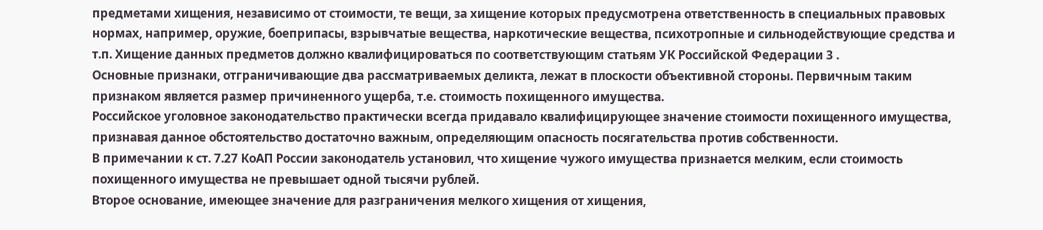предметами хищения, независимо от стоимости, те вещи, за хищение которых предусмотрена ответственность в специальных правовых нормах, например, оружие, боеприпасы, взрывчатые вещества, наркотические вещества, психотропные и сильнодействующие средства и т.п. Хищение данных предметов должно квалифицироваться по соответствующим статьям УК Российской Федерации 3 .
Основные признаки, отграничивающие два рассматриваемых деликта, лежат в плоскости объективной стороны. Первичным таким признаком является размер причиненного ущерба, т.е. стоимость похищенного имущества.
Российское уголовное законодательство практически всегда придавало квалифицирующее значение стоимости похищенного имущества, признавая данное обстоятельство достаточно важным, определяющим опасность посягательства против собственности.
В примечании к ст. 7.27 КоАП России законодатель установил, что хищение чужого имущества признается мелким, если стоимость похищенного имущества не превышает одной тысячи рублей.
Второе основание, имеющее значение для разграничения мелкого хищения от хищения,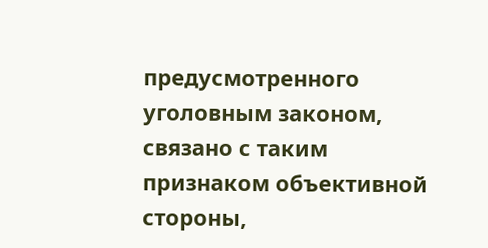предусмотренного уголовным законом, связано с таким признаком объективной стороны,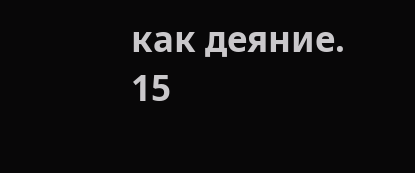как деяние.
15